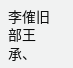李傕旧部王承、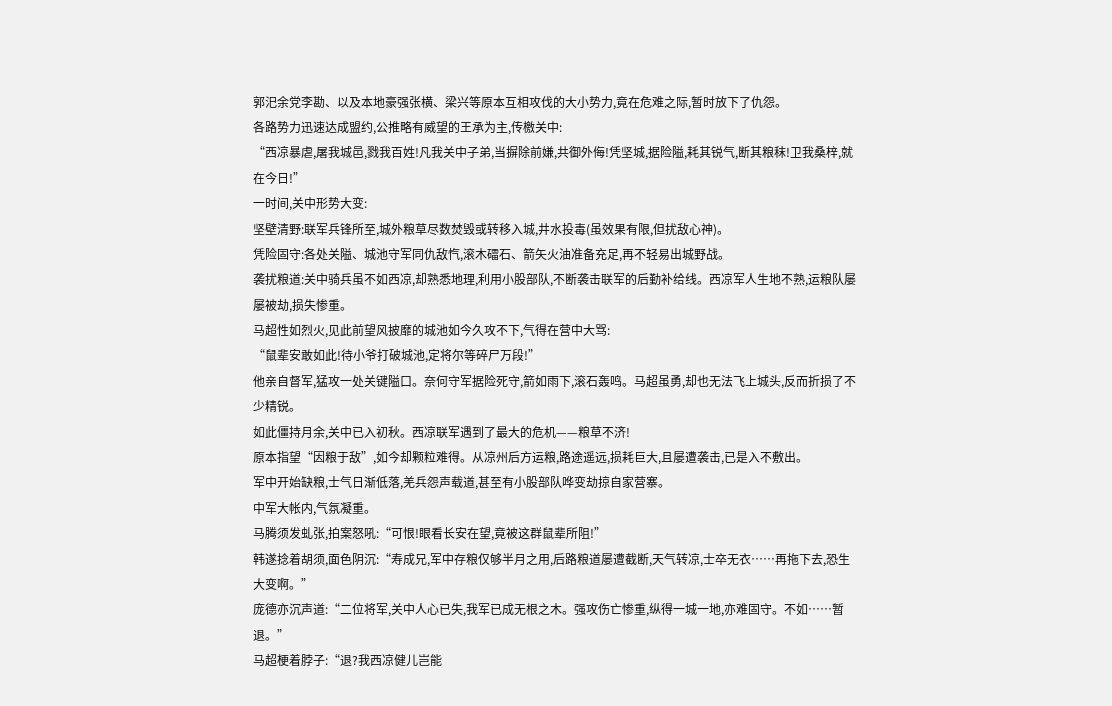郭汜余党李勘、以及本地豪强张横、梁兴等原本互相攻伐的大小势力,竟在危难之际,暂时放下了仇怨。
各路势力迅速达成盟约,公推略有威望的王承为主,传檄关中:
“西凉暴虐,屠我城邑,戮我百姓!凡我关中子弟,当摒除前嫌,共御外侮!凭坚城,据险隘,耗其锐气,断其粮秣!卫我桑梓,就在今日!”
一时间,关中形势大变:
坚壁清野:联军兵锋所至,城外粮草尽数焚毁或转移入城,井水投毒(虽效果有限,但扰敌心神)。
凭险固守:各处关隘、城池守军同仇敌忾,滚木礌石、箭矢火油准备充足,再不轻易出城野战。
袭扰粮道:关中骑兵虽不如西凉,却熟悉地理,利用小股部队,不断袭击联军的后勤补给线。西凉军人生地不熟,运粮队屡屡被劫,损失惨重。
马超性如烈火,见此前望风披靡的城池如今久攻不下,气得在营中大骂:
“鼠辈安敢如此!待小爷打破城池,定将尔等碎尸万段!”
他亲自督军,猛攻一处关键隘口。奈何守军据险死守,箭如雨下,滚石轰鸣。马超虽勇,却也无法飞上城头,反而折损了不少精锐。
如此僵持月余,关中已入初秋。西凉联军遇到了最大的危机——粮草不济!
原本指望“因粮于敌”,如今却颗粒难得。从凉州后方运粮,路途遥远,损耗巨大,且屡遭袭击,已是入不敷出。
军中开始缺粮,士气日渐低落,羌兵怨声载道,甚至有小股部队哗变劫掠自家营寨。
中军大帐内,气氛凝重。
马腾须发虬张,拍案怒吼:“可恨!眼看长安在望,竟被这群鼠辈所阻!”
韩遂捻着胡须,面色阴沉:“寿成兄,军中存粮仅够半月之用,后路粮道屡遭截断,天气转凉,士卒无衣……再拖下去,恐生大变啊。”
庞德亦沉声道:“二位将军,关中人心已失,我军已成无根之木。强攻伤亡惨重,纵得一城一地,亦难固守。不如……暂退。”
马超梗着脖子:“退?我西凉健儿岂能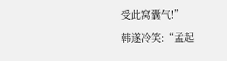受此窝囊气!”
韩遂冷笑:“孟起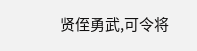贤侄勇武,可令将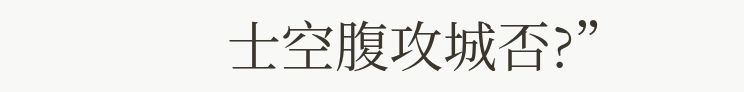士空腹攻城否?”